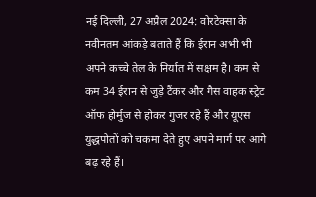नई दिल्ली, 27 अप्रैल 2024: वोरटेक्सा के नवीनतम आंकड़े बताते हैं कि ईरान अभी भी अपने कच्चे तेल के निर्यात में सक्षम है। कम से कम 34 ईरान से जुड़े टैंकर और गैस वाहक स्ट्रेट ऑफ होर्मुज से होकर गुजर रहे हैं और यूएस युद्धपोतों को चकमा देते हुए अपने मार्ग पर आगे बढ़ रहे हैं।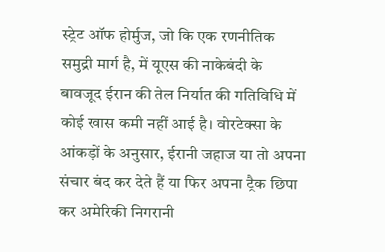स्ट्रेट ऑफ होर्मुज, जो कि एक रणनीतिक समुद्री मार्ग है, में यूएस की नाकेबंदी के बावजूद ईरान की तेल निर्यात की गतिविधि में कोई खास कमी नहीं आई है। वोरटेक्सा के आंकड़ों के अनुसार, ईरानी जहाज या तो अपना संचार बंद कर देते हैं या फिर अपना ट्रैक छिपा कर अमेरिकी निगरानी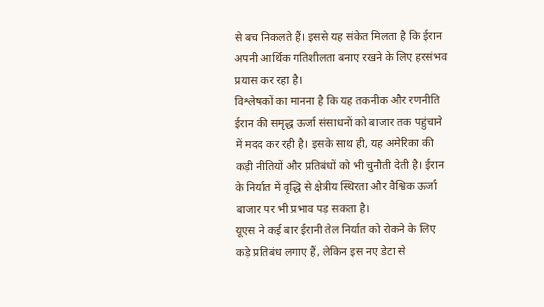से बच निकलते हैं। इससे यह संकेत मिलता है कि ईरान अपनी आर्थिक गतिशीलता बनाए रखने के लिए हरसंभव प्रयास कर रहा है।
विश्लेषकों का मानना है कि यह तकनीक और रणनीति ईरान की समृद्ध ऊर्जा संसाधनों को बाजार तक पहुंचाने में मदद कर रही है। इसके साथ ही, यह अमेरिका की कड़ी नीतियों और प्रतिबंधों को भी चुनौती देती है। ईरान के निर्यात में वृद्धि से क्षेत्रीय स्थिरता और वैश्विक ऊर्जा बाजार पर भी प्रभाव पड़ सकता है।
यूएस ने कई बार ईरानी तेल निर्यात को रोकने के लिए कड़े प्रतिबंध लगाए हैं, लेकिन इस नए डेटा से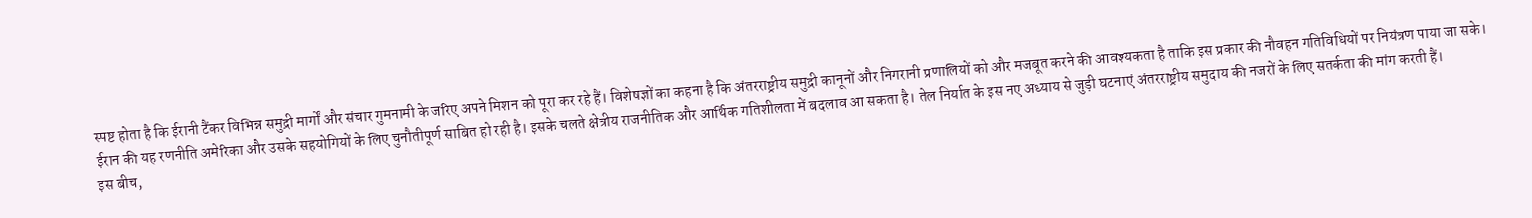स्पष्ट होता है कि ईरानी टैंकर विभिन्न समुद्री मार्गों और संचार गुमनामी के जरिए अपने मिशन को पूरा कर रहे हैं। विशेषज्ञों का कहना है कि अंतरराष्ट्रीय समुद्री कानूनों और निगरानी प्रणालियों को और मजबूत करने की आवश्यकता है ताकि इस प्रकार की नौवहन गतिविधियों पर नियंत्रण पाया जा सके।
ईरान की यह रणनीति अमेरिका और उसके सहयोगियों के लिए चुनौतीपूर्ण साबित हो रही है। इसके चलते क्षेत्रीय राजनीतिक और आर्थिक गतिशीलता में बदलाव आ सकता है। तेल निर्यात के इस नए अध्याय से जुड़ी घटनाएं अंतरराष्ट्रीय समुदाय की नजरों के लिए सतर्कता की मांग करती हैं।
इस बीच,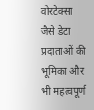वोरटेक्सा जैसे डेटा प्रदाताओं की भूमिका और भी महत्वपूर्ण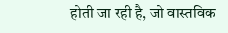होती जा रही है, जो वास्तविक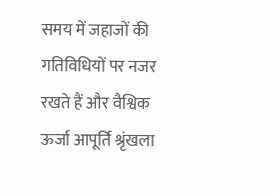समय में जहाजों की गतिविधियों पर नजर रखते हैं और वैश्विक ऊर्जा आपूर्ति श्रृंखला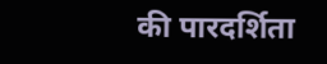की पारदर्शिता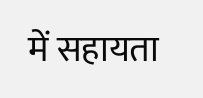में सहायता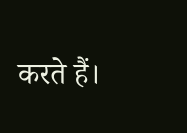करते हैं।